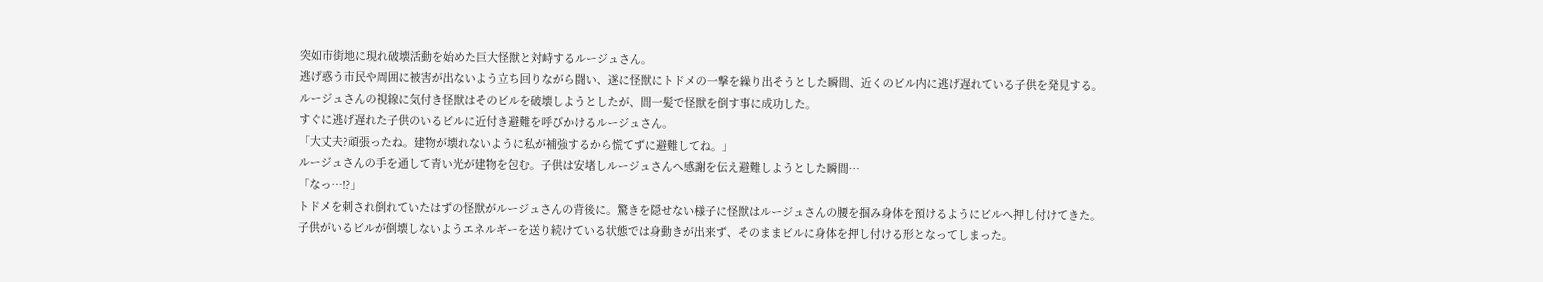突如市街地に現れ破壊活動を始めた巨大怪獣と対峙するルージュさん。
逃げ惑う市民や周囲に被害が出ないよう立ち回りながら闘い、遂に怪獣にトドメの一撃を繰り出そうとした瞬間、近くのビル内に逃げ遅れている子供を発見する。
ルージュさんの視線に気付き怪獣はそのビルを破壊しようとしたが、間一髪で怪獣を倒す事に成功した。
すぐに逃げ遅れた子供のいるビルに近付き避難を呼びかけるルージュさん。
「大丈夫?頑張ったね。建物が壊れないように私が補強するから慌てずに避難してね。」
ルージュさんの手を通して青い光が建物を包む。子供は安堵しルージュさんへ感謝を伝え避難しようとした瞬間…
「なっ…!?」
トドメを刺され倒れていたはずの怪獣がルージュさんの背後に。驚きを隠せない様子に怪獣はルージュさんの腰を掴み身体を預けるようにビルへ押し付けてきた。
子供がいるビルが倒壊しないようエネルギーを送り続けている状態では身動きが出来ず、そのままビルに身体を押し付ける形となってしまった。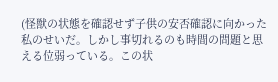(怪獣の状態を確認せず子供の安否確認に向かった私のせいだ。しかし事切れるのも時間の問題と思える位弱っている。この状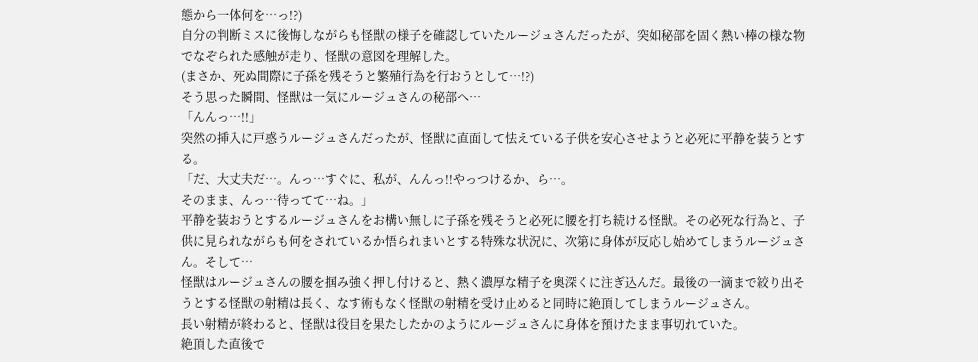態から一体何を…っ!?)
自分の判断ミスに後悔しながらも怪獣の様子を確認していたルージュさんだったが、突如秘部を固く熱い棒の様な物でなぞられた感触が走り、怪獣の意図を理解した。
(まさか、死ぬ間際に子孫を残そうと繁殖行為を行おうとして…!?)
そう思った瞬間、怪獣は一気にルージュさんの秘部へ…
「んんっ…!!」
突然の挿入に戸惑うルージュさんだったが、怪獣に直面して怯えている子供を安心させようと必死に平静を装うとする。
「だ、大丈夫だ…。んっ…すぐに、私が、んんっ!!やっつけるか、ら…。
そのまま、んっ…待ってて…ね。」
平静を装おうとするルージュさんをお構い無しに子孫を残そうと必死に腰を打ち続ける怪獣。その必死な行為と、子供に見られながらも何をされているか悟られまいとする特殊な状況に、次第に身体が反応し始めてしまうルージュさん。そして…
怪獣はルージュさんの腰を掴み強く押し付けると、熱く濃厚な精子を奥深くに注ぎ込んだ。最後の一滴まで絞り出そうとする怪獣の射精は長く、なす術もなく怪獣の射精を受け止めると同時に絶頂してしまうルージュさん。
長い射精が終わると、怪獣は役目を果たしたかのようにルージュさんに身体を預けたまま事切れていた。
絶頂した直後で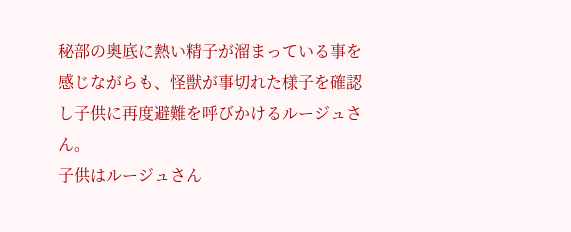秘部の奥底に熱い精子が溜まっている事を感じながらも、怪獣が事切れた様子を確認し子供に再度避難を呼びかけるルージュさん。
子供はルージュさん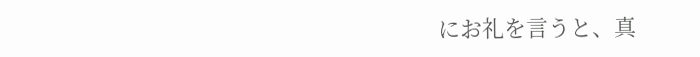にお礼を言うと、真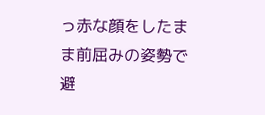っ赤な顔をしたまま前屈みの姿勢で避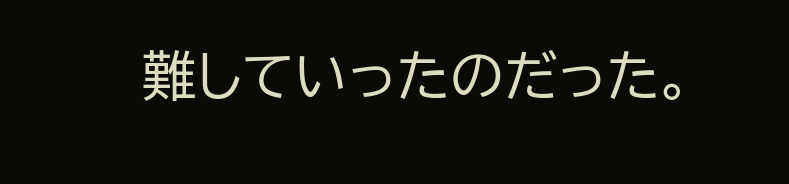難していったのだった。